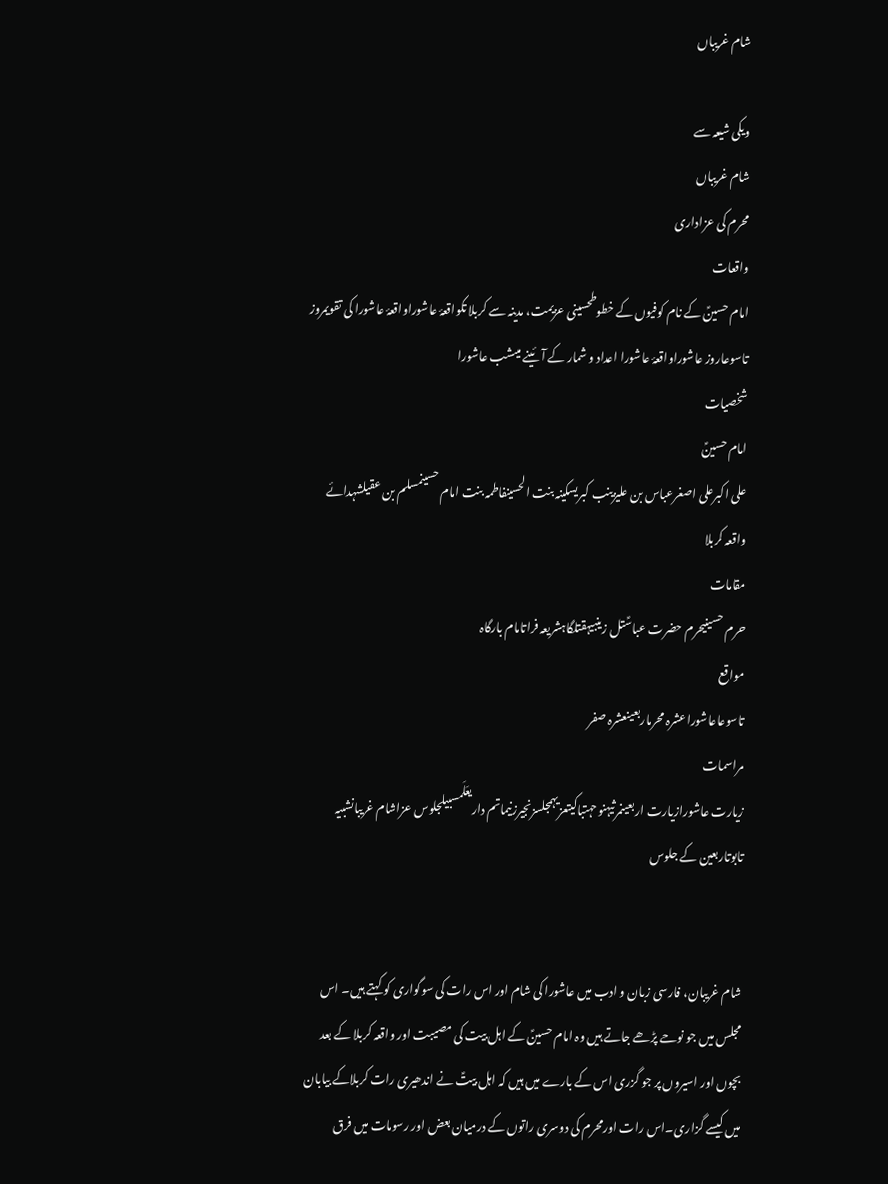شام غریباں

ویکی شیعہ سے
شام غریباں
محرم کی عزاداری
واقعات
امام حسینؑ کے نام کوفیوں کے خطوطحسینی عزیمت، مدینہ سے کربلا تکواقعۂ عاشوراواقعۂ عاشورا کی تقویمروز تاسوعاروز عاشوراواقعۂ عاشورا اعداد و شمار کے آئینے میںشب عاشورا
شخصیات
امام حسینؑ
علی اکبرعلی اصغرعباس بن علیزینب کبریسکینہ بنت الحسینفاطمہ بنت امام حسینمسلم بن عقیلشہدائے واقعہ کربلا
مقامات
حرم حسینیحرم حضرت عباسؑتل زینبیہقتلگاہشریعہ فراتامام بارگاہ
مواقع
تاسوعاعاشوراعشرہ محرماربعینعشرہ صفر
مراسمات
زیارت عاشورازیارت اربعینمرثیہنوحہتباکیتعزیہمجلسزنجیرزنیماتم داریعَلَمسبیلجلوس عزاشام غریبانشبیہ تابوتاربعین کے جلوس


شام غریبان، فارسی زبان و ادب میں عاشورا کی شام اور اس رات کی سوگواری کو کہتے ہیں۔ اس مجلس میں جو نوحے پڑھے جاتے ہیں وہ امام حسینؑ کے اہل بیت کی مصیبت اور واقعہ کربلا کے بعد بچوں اور اسیروں پر جو گزری اس کے بارے میں ہیں کہ اہل بیتؑ نے اندھیری رات کربلاکے بیابان میں کیسے گزاری۔اس رات اورمحرم کی دوسری راتوں کے درمیان بعض اور رسومات میں فرق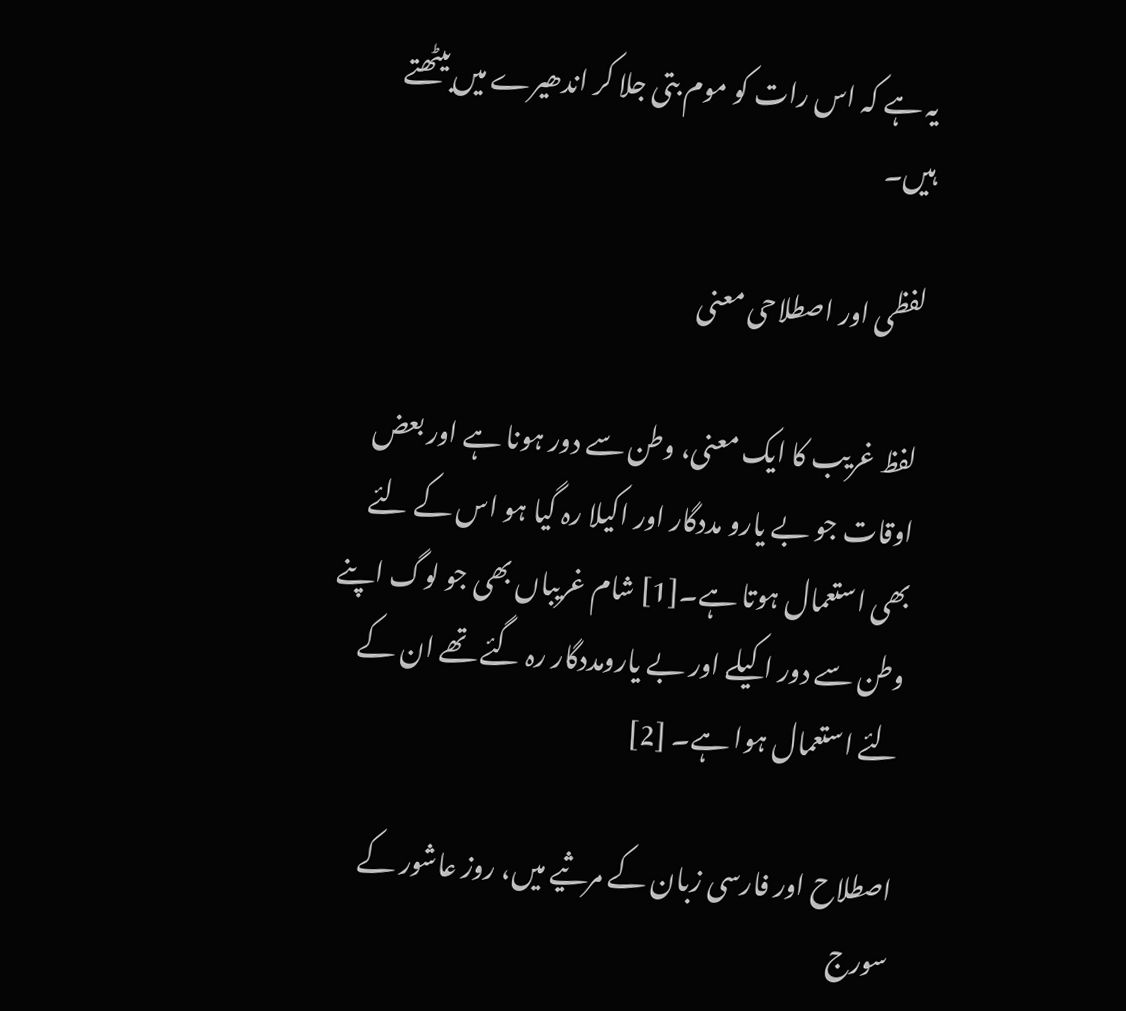یہ ہے کہ اس رات کو موم بتی جلا کر اندھیرے میں بیٹھتے ہیں۔

لفظی اور اصطلاحی معنی

لفظ غریب کا ایک معنی، وطن سے دور ہونا ہے اور بعض اوقات جو بے یارو مددگار اور اکیلا رہ گیا ہو اس کے لئے بھی استعمال ہوتا ہے۔[1] شام غریباں بھی جو لوگ اپنے وطن سے دور اکیلے اور بے یارومددگار رہ گئے تھے ان کے لئے استعمال ہوا ہے۔ [2]

اصطلاح اور فارسی زبان کے مرثیے میں، روز عاشور کے سورج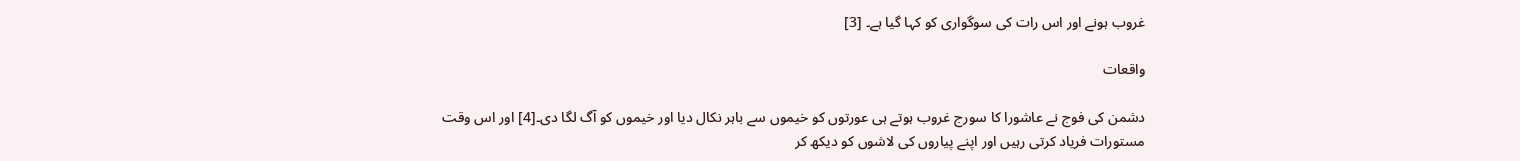غروب ہونے اور اس رات کی سوگواری کو کہا گیا ہے۔ [3]

واقعات

دشمن کی فوج نے عاشورا کا سورج غروب ہوتے ہی عورتوں کو خیموں سے باہر نکال دیا اور خیموں کو آگ لگا دی۔[4] اور اس وقت مستورات فریاد کرتی رہیں اور اپنے پیاروں کی لاشوں کو دیکھ کر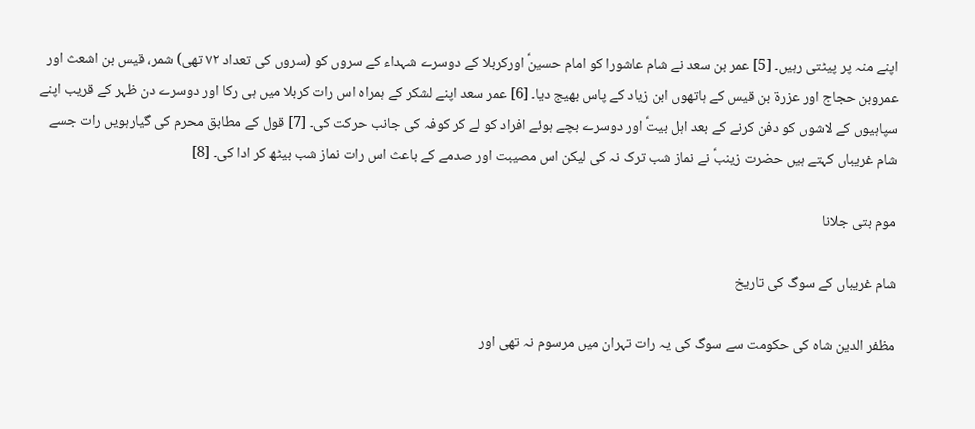اپنے منہ پر پیٹتی رہیں۔ [5] عمر بن سعد نے شام عاشورا کو امام حسینؑ اورکربلا کے دوسرے شہداء کے سروں کو (سروں کی تعداد ٧٢ تھی) شمر، قیس بن اشعث اور عمروبن حجاج اور عزرۃ بن قیس کے ہاتھوں ابن زیاد کے پاس بھیج دیا۔ [6] عمر سعد اپنے لشکر کے ہمراہ اس رات کربلا میں ہی رکا اور دوسرے دن ظہر کے قریب اپنے سپاہیوں کے لاشوں کو دفن کرنے کے بعد اہل بیتؑ اور دوسرے بچے ہوئے افراد کو لے کر کوفہ کی جانب حرکت کی۔ [7] قول کے مطابق محرم کی گیارہویں رات جسے شام غریباں کہتے ہیں حضرت زینبؑ نے نماز شب ترک نہ کی لیکن اس مصیبت اور صدمے کے باعث اس رات نماز شب بیٹھ کر ادا کی۔ [8]

موم بتی جلانا

شام غریباں کے سوگ کی تاریخ

مظفر الدین شاہ کی حکومت سے سوگ کی یہ رات تہران میں مرسوم نہ تھی اور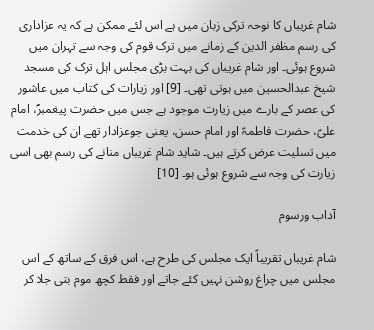شام غریباں کا نوحہ ترکی زبان میں ہے اس لئے ممکن ہے کہ یہ عزاداری کی رسم مظفر الدین کے زمانے میں ترک قوم کی وجہ سے تہران میں شروع ہوئی۔ اور شام غریباں کی بہت بڑی مجلس اہل ترک کی مسجد شیخ عبدالحسین میں ہوتی تھی۔ [9] اور زیارات کی کتاب میں عاشور کی عصر کے بارے میں زیارت موجود ہے جس میں حضرت پیغمبرؐ، امام علیؑ، حضرت فاطمہؑ اور امام حسن، یعنی جوعزادار تھے ان کی خدمت میں تسلیت عرض کرتے ہیں۔ شاید شام غریباں منانے کی رسم بھی اسی زیارت کی وجہ سے شروع ہوئی ہو۔ [10]

آداب ورسوم

شام غریباں تقریباً ایک مجلس کی طرح ہے، اس فرق کے ساتھ کے اس مجلس میں چراغ روشن نہیں کئے جاتے اور فقط کچھ موم بتی جلا کر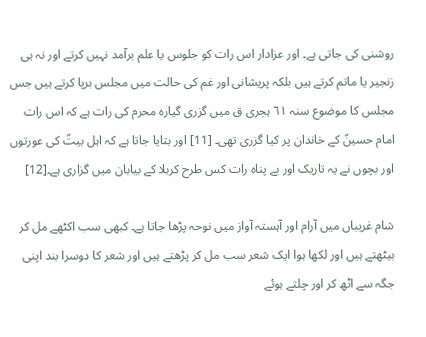روشنی کی جاتی ہے۔ اور عزادار اس رات کو جلوس یا علم برآمد نہیں کرتے اور نہ ہی زنجیر یا ماتم کرتے ہیں بلکہ پریشانی اور غم کی حالت میں مجلس برپا کرتے ہیں جس مجلس کا موضوع سنہ ٦١ ہجری ق میں گزری گیارہ محرم کی رات ہے کہ اس رات امام حسینؑ کے خاندان پر کیا گزری تھی۔ [11] اور بتایا جاتا ہے کہ اہل بیتؑ کی عورتوں اور بچوں نے یہ تاریک اور بے پناہ رات کس طرح کربلا کے بیابان میں گزاری ہے۔[12]

شام غریباں میں آرام اور آہستہ آواز میں نوحہ پڑھا جاتا ہے۔ کبھی سب اکٹھے مل کر بیٹھتے ہیں اور لکھا ہوا ایک شعر سب مل کر پڑھتے ہیں اور شعر کا دوسرا بند اپنی جگہ سے اٹھ کر اور چلتے ہوئے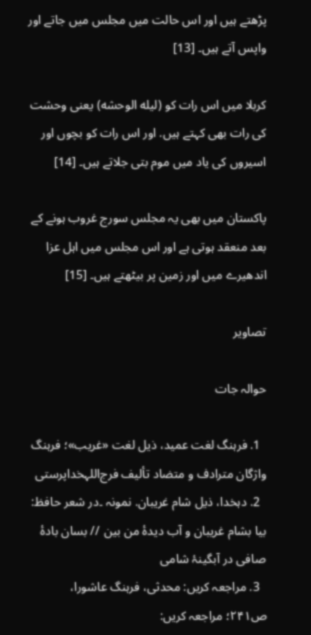پڑھتے ہیں اور اس حالت میں مجلس میں جاتے اور واپس آتے ہیں۔ [13]

کربلا میں اس رات کو (لیله الوحشه) یعنی وحشت کی رات بھی کہتے ہیں. اور اس رات کو بچوں اور اسیروں کی یاد میں موم بتی جلاتے ہیں۔ [14]

پاکستان میں بھی یہ مجلس سورج غروب ہونے کے بعد منعقد ہوتی ہے اور اس مجلس میں اہل عزا اندھیرے میں اور زمین پر بیٹھتے ہیں۔ [15]

تصاویر

حوالہ جات

  1. فرہنگ لغت عمید، ذیل لغت «غریب»؛ فرہنگ واژگان مترادف و متضاد تألیف فرج‌اللہخداپرستی
  2. دہخدا، ذیل شام غریبان. نمونہ ۔در شعر حافظ: بیا بشام غریبان و آب دیدۂ من بین // بسان بادۂ صافی در آبگینۂ شامی
  3. مراجعہ کریں: محدثی، فرہنگ عاشورا، ص۲۴۱؛ مراجعہ کریں: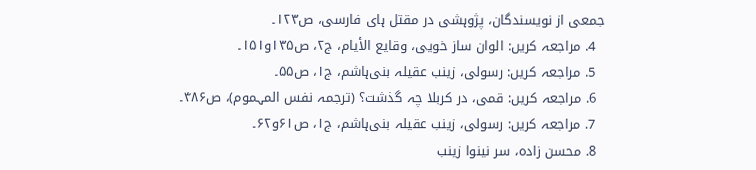جمعی از نویسندگان، پژوہشی در مقتل‌ ہای فارسی، ص۱۲۳۔
  4. مراجعہ کریں: الوان ساز خویی، وقایع الأیام، ج۲، ص۱۳۵و۱۵۱۔
  5. مراجعہ کریں: رسولی، زینب عقیلہ بنی‌ہاشم، ج۱، ص۵۵۔
  6. مراجعہ کریں: قمی، در کربلا چہ گذشت؟ (ترجمہ نفس المہموم)، ص۴۸۶۔
  7. مراجعہ کریں: رسولی، زینب عقیلہ بنی‌ہاشم، ج۱، ص۶۱و۶۲۔
  8. محسن زادہ، سر نینوا زینب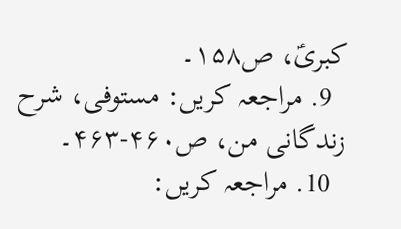کبریؑ، ص۱۵۸۔
  9. مراجعہ کریں: مستوفی، شرح زندگانی من، ص۴۶۰-۴۶۳۔
  10. مراجعہ کریں: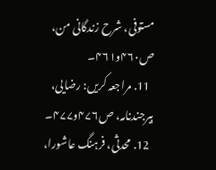مستوفی، شرح زندگانی من، ص۴۶۰و۴۶۱۔
  11. مراجعہ کریں: رضایی، بیرجندنامہ، ص۴۷۶و۴۷۷۔
  12. محدثی، فرہنگ عاشورا،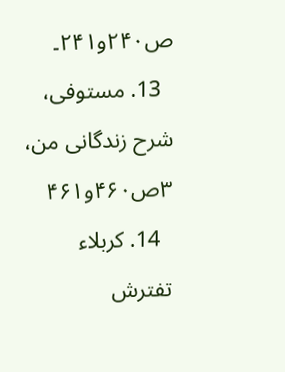ص۲۴۰و۲۴۱۔
  13. مستوفی، شرح زندگانی من، ۳ص۴۶۰و۴۶۱
  14. كربلاء تفترش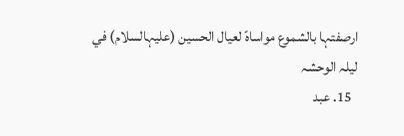ارصفتہا بالشموع مواساہً لعيال الحسين (عليہالسلام) في ليلہ الوحشہ
  15. عبد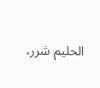الحلیم شرر،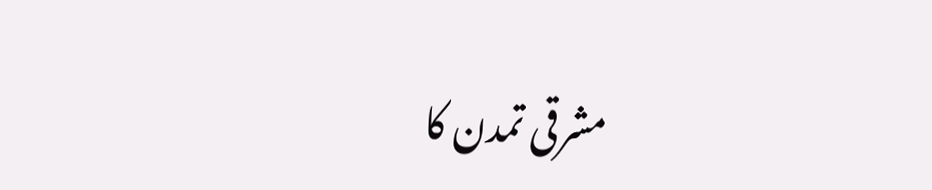مشرقی تمدن کا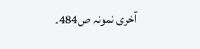آخری نمونہ ص484۔